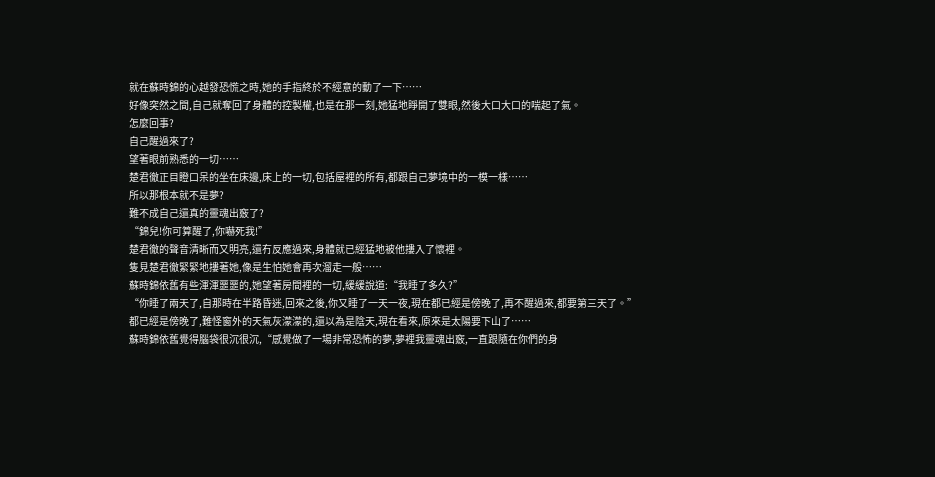就在蘇時錦的心越發恐慌之時,她的手指終於不經意的動了一下……
好像突然之間,自己就奪回了身體的控製權,也是在那一刻,她猛地睜開了雙眼,然後大口大口的喘起了氣。
怎麼回事?
自己醒過來了?
望著眼前熟悉的一切……
楚君徹正目瞪口呆的坐在床邊,床上的一切,包括屋裡的所有,都跟自己夢境中的一模一樣……
所以那根本就不是夢?
難不成自己還真的靈魂出竅了?
“錦兒!你可算醒了,你嚇死我!”
楚君徹的聲音清晰而又明亮,還冇反應過來,身體就已經猛地被他摟入了懷裡。
隻見楚君徹緊緊地摟著她,像是生怕她會再次溜走一般……
蘇時錦依舊有些渾渾噩噩的,她望著房間裡的一切,緩緩說道:“我睡了多久?”
“你睡了兩天了,自那時在半路昏迷,回來之後,你又睡了一天一夜,現在都已經是傍晚了,再不醒過來,都要第三天了。”
都已經是傍晚了,難怪窗外的天氣灰濛濛的,還以為是陰天,現在看來,原來是太陽要下山了……
蘇時錦依舊覺得腦袋很沉很沉,“感覺做了一場非常恐怖的夢,夢裡我靈魂出竅,一直跟隨在你們的身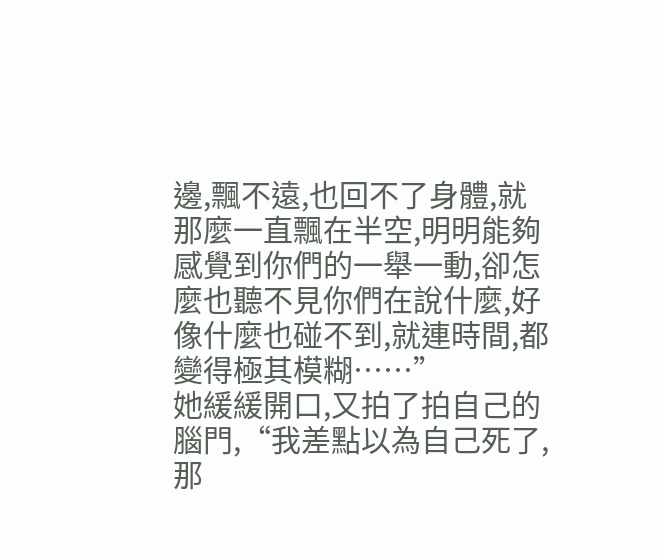邊,飄不遠,也回不了身體,就那麼一直飄在半空,明明能夠感覺到你們的一舉一動,卻怎麼也聽不見你們在說什麼,好像什麼也碰不到,就連時間,都變得極其模糊……”
她緩緩開口,又拍了拍自己的腦門,“我差點以為自己死了,那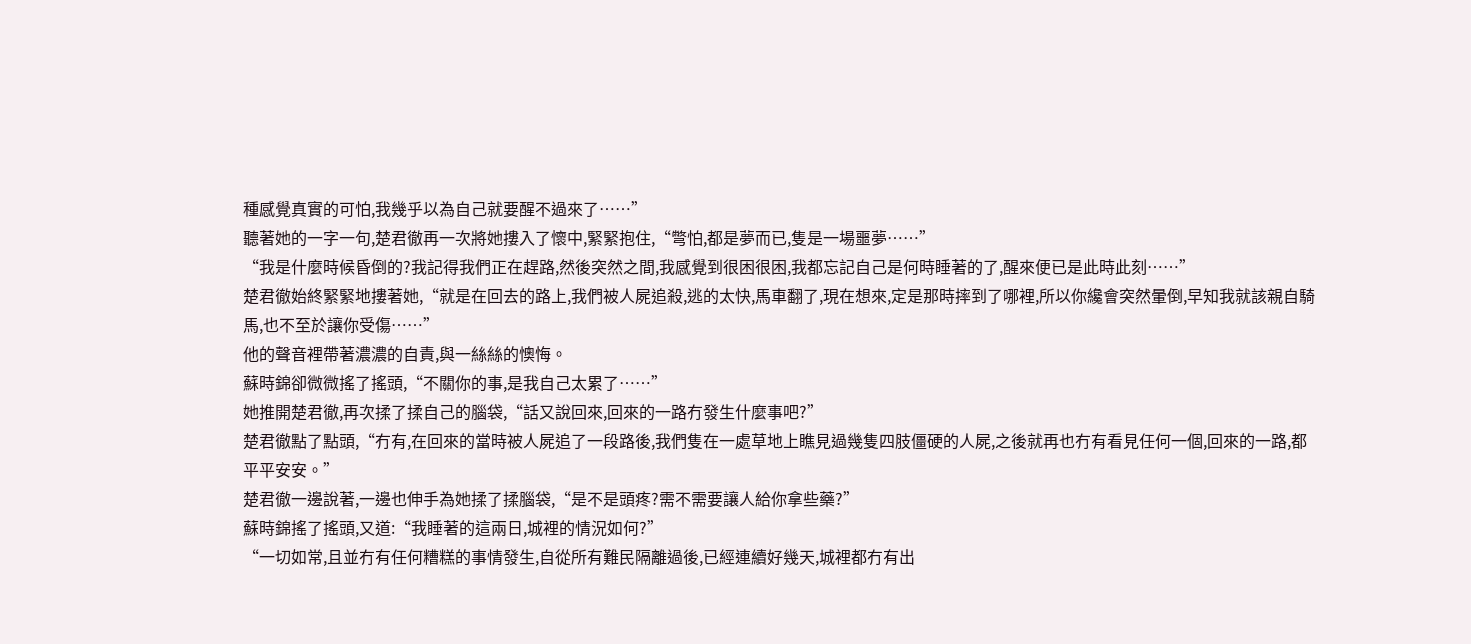種感覺真實的可怕,我幾乎以為自己就要醒不過來了……”
聽著她的一字一句,楚君徹再一次將她摟入了懷中,緊緊抱住,“彆怕,都是夢而已,隻是一場噩夢……”
“我是什麼時候昏倒的?我記得我們正在趕路,然後突然之間,我感覺到很困很困,我都忘記自己是何時睡著的了,醒來便已是此時此刻……”
楚君徹始終緊緊地摟著她,“就是在回去的路上,我們被人屍追殺,逃的太快,馬車翻了,現在想來,定是那時摔到了哪裡,所以你纔會突然暈倒,早知我就該親自騎馬,也不至於讓你受傷……”
他的聲音裡帶著濃濃的自責,與一絲絲的懊悔。
蘇時錦卻微微搖了搖頭,“不關你的事,是我自己太累了……”
她推開楚君徹,再次揉了揉自己的腦袋,“話又說回來,回來的一路冇發生什麼事吧?”
楚君徹點了點頭,“冇有,在回來的當時被人屍追了一段路後,我們隻在一處草地上瞧見過幾隻四肢僵硬的人屍,之後就再也冇有看見任何一個,回來的一路,都平平安安。”
楚君徹一邊說著,一邊也伸手為她揉了揉腦袋,“是不是頭疼?需不需要讓人給你拿些藥?”
蘇時錦搖了搖頭,又道:“我睡著的這兩日,城裡的情況如何?”
“一切如常,且並冇有任何糟糕的事情發生,自從所有難民隔離過後,已經連續好幾天,城裡都冇有出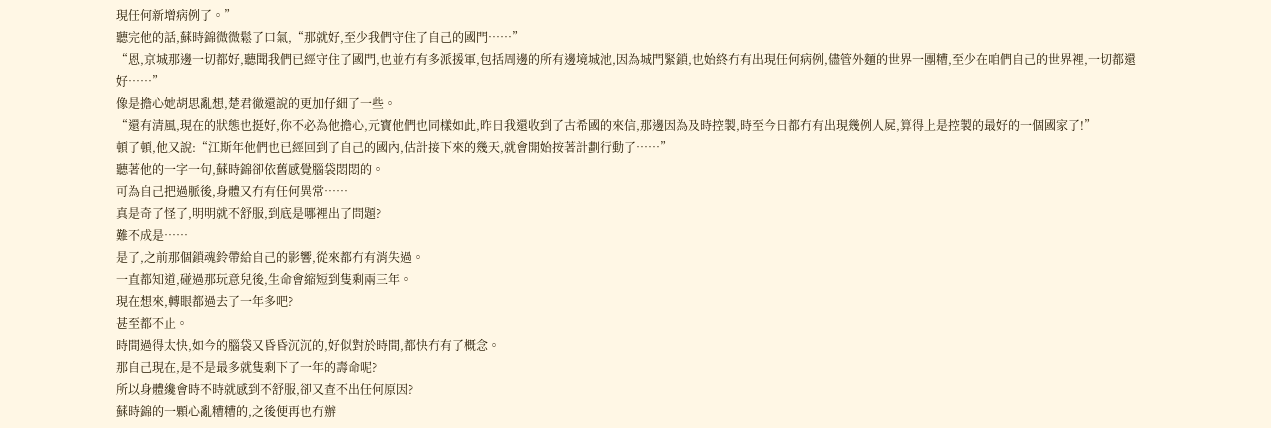現任何新增病例了。”
聽完他的話,蘇時錦微微鬆了口氣,“那就好,至少我們守住了自己的國門……”
“恩,京城那邊一切都好,聽聞我們已經守住了國門,也並冇有多派援軍,包括周邊的所有邊境城池,因為城門緊鎖,也始終冇有出現任何病例,儘管外麵的世界一團糟,至少在咱們自己的世界裡,一切都還好……”
像是擔心她胡思亂想,楚君徹還說的更加仔細了一些。
“還有清風,現在的狀態也挺好,你不必為他擔心,元寶他們也同樣如此,昨日我還收到了古希國的來信,那邊因為及時控製,時至今日都冇有出現幾例人屍,算得上是控製的最好的一個國家了!”
頓了頓,他又說:“江斯年他們也已經回到了自己的國內,估計接下來的幾天,就會開始按著計劃行動了……”
聽著他的一字一句,蘇時錦卻依舊感覺腦袋悶悶的。
可為自己把過脈後,身體又冇有任何異常……
真是奇了怪了,明明就不舒服,到底是哪裡出了問題?
難不成是……
是了,之前那個鎖魂鈴帶給自己的影響,從來都冇有消失過。
一直都知道,碰過那玩意兒後,生命會縮短到隻剩兩三年。
現在想來,轉眼都過去了一年多吧?
甚至都不止。
時間過得太快,如今的腦袋又昏昏沉沉的,好似對於時間,都快冇有了概念。
那自己現在,是不是最多就隻剩下了一年的壽命呢?
所以身體纔會時不時就感到不舒服,卻又查不出任何原因?
蘇時錦的一顆心亂糟糟的,之後便再也冇辦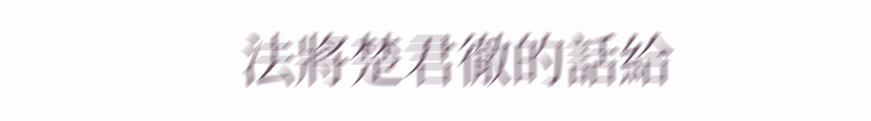法將楚君徹的話給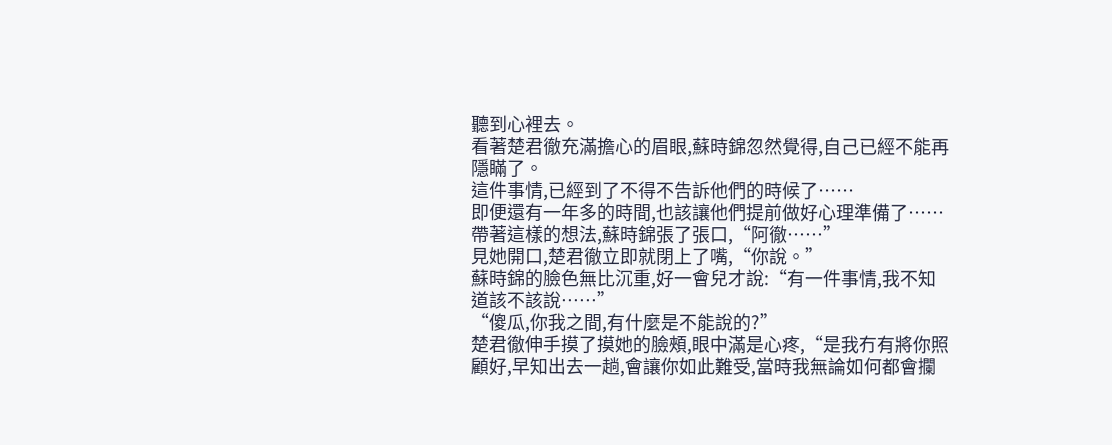聽到心裡去。
看著楚君徹充滿擔心的眉眼,蘇時錦忽然覺得,自己已經不能再隱瞞了。
這件事情,已經到了不得不告訴他們的時候了……
即便還有一年多的時間,也該讓他們提前做好心理準備了……
帶著這樣的想法,蘇時錦張了張口,“阿徹……”
見她開口,楚君徹立即就閉上了嘴,“你說。”
蘇時錦的臉色無比沉重,好一會兒才說:“有一件事情,我不知道該不該說……”
“傻瓜,你我之間,有什麼是不能說的?”
楚君徹伸手摸了摸她的臉頰,眼中滿是心疼,“是我冇有將你照顧好,早知出去一趟,會讓你如此難受,當時我無論如何都會攔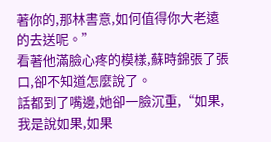著你的,那林書意,如何值得你大老遠的去送呢。”
看著他滿臉心疼的模樣,蘇時錦張了張口,卻不知道怎麼說了。
話都到了嘴邊,她卻一臉沉重,“如果,我是說如果,如果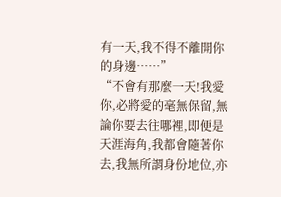有一天,我不得不離開你的身邊……”
“不會有那麼一天!我愛你,必將愛的毫無保留,無論你要去往哪裡,即便是天涯海角,我都會隨著你去,我無所謂身份地位,亦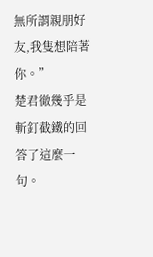無所謂親朋好友,我隻想陪著你。”
楚君徹幾乎是斬釘截鐵的回答了這麼一句。